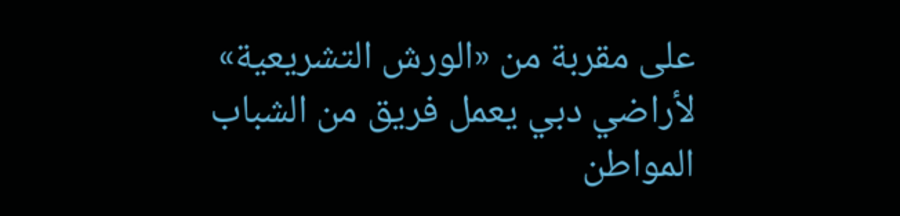على مقربة من «الورش التشريعية» لأراضي دبي يعمل فريق من الشباب المواطن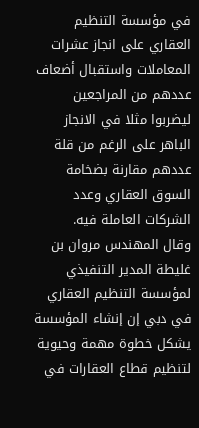في مؤسسة التنظيم العقاري على انجاز عشرات المعاملات واستقبال أضعاف عددهم من المراجعين ليضربوا مثلا في الانجاز الباهر على الرغم من قلة عددهم مقارنة بضخامة السوق العقاري وعدد الشركات العاملة فيه.
وقال المهندس مروان بن غليطة المدير التنفيذي لمؤسسة التنظيم العقاري في دبي إن إنشاء المؤسسة يشكل خطوة مهمة وحيوية لتنظيم قطاع العقارات في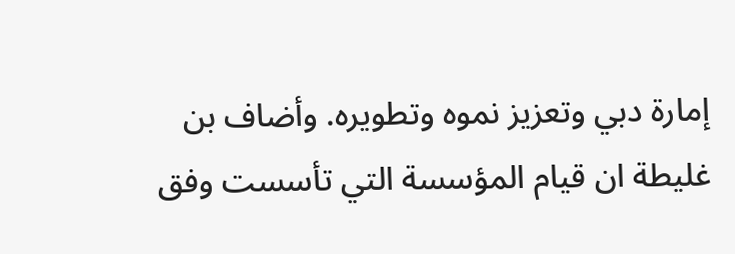إمارة دبي وتعزيز نموه وتطويره. وأضاف بن غليطة ان قيام المؤسسة التي تأسست وفق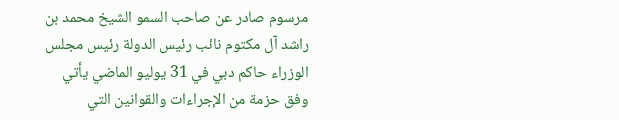مرسوم صادر عن صاحب السمو الشيخ محمد بن راشد آل مكتوم نائب رئيس الدولة رئيس مجلس الوزراء حاكم دبي في 31 يوليو الماضي يأتي وفق حزمة من الإجراءات والقوانين التي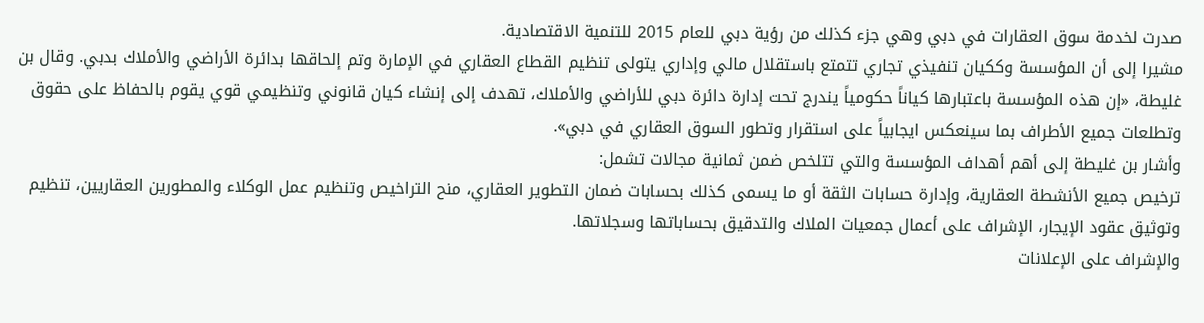صدرت لخدمة سوق العقارات في دبي وهي جزء كذلك من رؤية دبي للعام 2015 للتنمية الاقتصادية.
مشيرا إلى أن المؤسسة وككيان تنفيذي تجاري تتمتع باستقلال مالي وإداري يتولى تنظيم القطاع العقاري في الإمارة وتم إلحاقها بدائرة الأراضي والأملاك بدبي. وقال بن غليطة، «إن هذه المؤسسة باعتبارها كياناً حكومياً يندرج تحت إدارة دائرة دبي للأراضي والأملاك، تهدف إلى إنشاء كيان قانوني وتنظيمي قوي يقوم بالحفاظ على حقوق وتطلعات جميع الأطراف بما سينعكس ايجابياً على استقرار وتطور السوق العقاري في دبي».
وأشار بن غليطة إلى أهم أهداف المؤسسة والتي تتلخص ضمن ثمانية مجالات تشمل:
ترخيص جميع الأنشطة العقارية، وإدارة حسابات الثقة أو ما يسمى كذلك بحسابات ضمان التطوير العقاري، منح التراخيص وتنظيم عمل الوكلاء والمطورين العقاريين، تنظيم وتوثيق عقود الإيجار، الإشراف على أعمال جمعيات الملاك والتدقيق بحساباتها وسجلاتها.
والإشراف على الإعلانات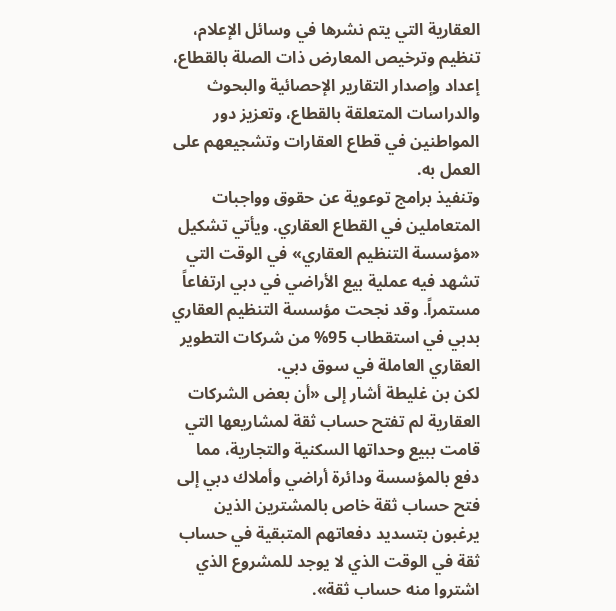العقارية التي يتم نشرها في وسائل الإعلام، تنظيم وترخيص المعارض ذات الصلة بالقطاع، إعداد وإصدار التقارير الإحصائية والبحوث والدراسات المتعلقة بالقطاع، وتعزيز دور المواطنين في قطاع العقارات وتشجيعهم على العمل به.
وتنفيذ برامج توعوية عن حقوق وواجبات المتعاملين في القطاع العقاري. ويأتي تشكيل «مؤسسة التنظيم العقاري» في الوقت التي تشهد فيه عملية بيع الأراضي في دبي ارتفاعاً مستمراً. وقد نجحت مؤسسة التنظيم العقاري بدبي في استقطاب 95% من شركات التطوير العقاري العاملة في سوق دبي.
لكن بن غليطة أشار إلى «أن بعض الشركات العقارية لم تفتح حساب ثقة لمشاريعها التي قامت ببيع وحداتها السكنية والتجارية، مما دفع بالمؤسسة ودائرة أراضي وأملاك دبي إلى فتح حساب ثقة خاص بالمشترين الذين يرغبون بتسديد دفعاتهم المتبقية في حساب ثقة في الوقت الذي لا يوجد للمشروع الذي اشتروا منه حساب ثقة».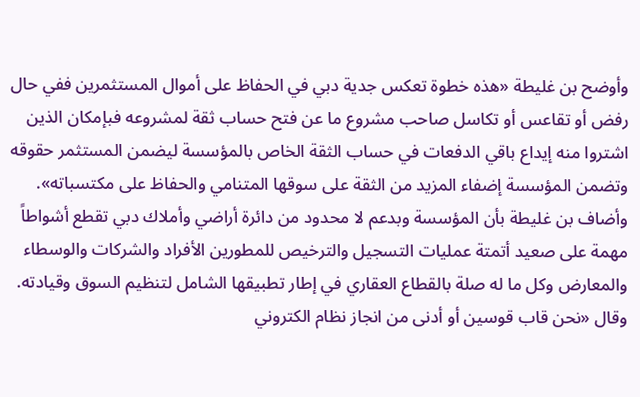وأوضح بن غليطة «هذه خطوة تعكس جدية دبي في الحفاظ على أموال المستثمرين ففي حال رفض أو تقاعس أو تكاسل صاحب مشروع ما عن فتح حساب ثقة لمشروعه فبإمكان الذين اشتروا منه إيداع باقي الدفعات في حساب الثقة الخاص بالمؤسسة ليضمن المستثمر حقوقه وتضمن المؤسسة إضفاء المزيد من الثقة على سوقها المتنامي والحفاظ على مكتسباته».
وأضاف بن غليطة بأن المؤسسة وبدعم لا محدود من دائرة أراضي وأملاك دبي تقطع أشواطاً مهمة على صعيد أتمتة عمليات التسجيل والترخيص للمطورين الأفراد والشركات والوسطاء والمعارض وكل ما له صلة بالقطاع العقاري في إطار تطبيقها الشامل لتنظيم السوق وقيادته.
وقال «نحن قاب قوسين أو أدنى من انجاز نظام الكتروني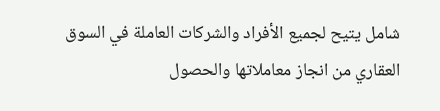شامل يتيح لجميع الأفراد والشركات العاملة في السوق العقاري من انجاز معاملاتها والحصول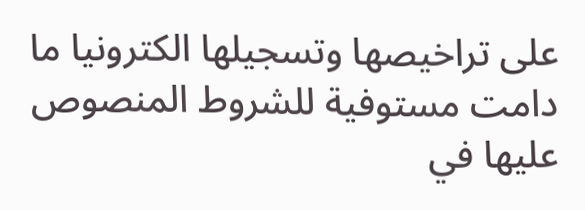على تراخيصها وتسجيلها الكترونيا ما دامت مستوفية للشروط المنصوص عليها في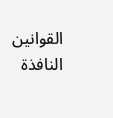القوانين النافذة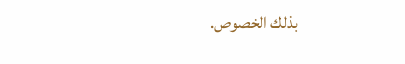بذلك الخصوص.